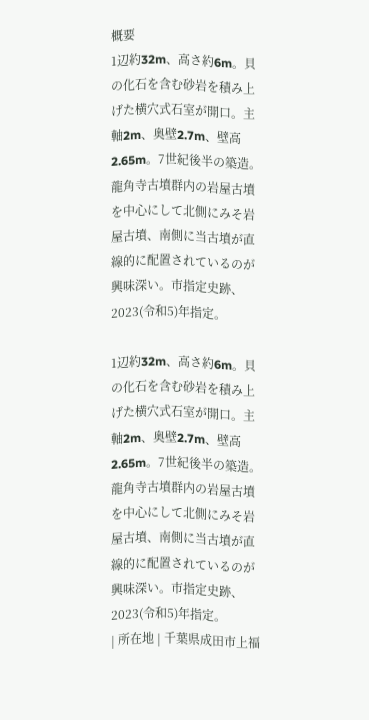概要
1辺約32m、高さ約6m。貝の化石を含む砂岩を積み上げた横穴式石室が開口。主軸2m、奥壁2.7m、壁高2.65m。7世紀後半の築造。龍角寺古墳群内の岩屋古墳を中心にして北側にみそ岩屋古墳、南側に当古墳が直線的に配置されているのが興味深い。市指定史跡、2023(令和5)年指定。

1辺約32m、高さ約6m。貝の化石を含む砂岩を積み上げた横穴式石室が開口。主軸2m、奥壁2.7m、壁高2.65m。7世紀後半の築造。龍角寺古墳群内の岩屋古墳を中心にして北側にみそ岩屋古墳、南側に当古墳が直線的に配置されているのが興味深い。市指定史跡、2023(令和5)年指定。
| 所在地 | 千葉県成田市上福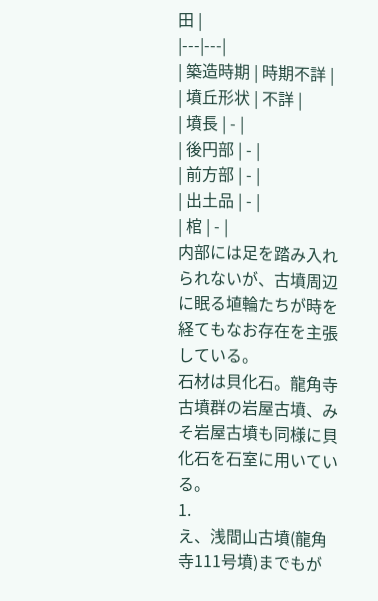田 |
|---|---|
| 築造時期 | 時期不詳 |
| 墳丘形状 | 不詳 |
| 墳長 | - |
| 後円部 | - |
| 前方部 | - |
| 出土品 | - |
| 棺 | - |
内部には足を踏み入れられないが、古墳周辺に眠る埴輪たちが時を経てもなお存在を主張している。
石材は貝化石。龍角寺古墳群の岩屋古墳、みそ岩屋古墳も同様に貝化石を石室に用いている。
1.
え、浅間山古墳(龍角寺111号墳)までもが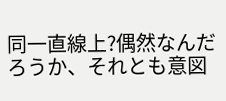同一直線上?偶然なんだろうか、それとも意図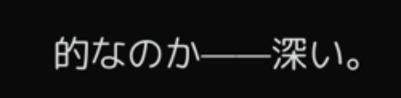的なのか——深い。